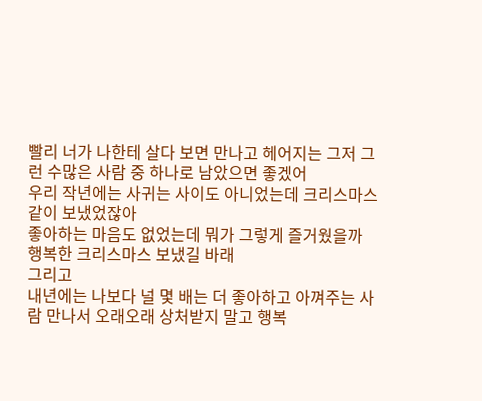빨리 너가 나한테 살다 보면 만나고 헤어지는 그저 그런 수많은 사람 중 하나로 남았으면 좋겠어
우리 작년에는 사귀는 사이도 아니었는데 크리스마스 같이 보냈었잖아
좋아하는 마음도 없었는데 뭐가 그렇게 즐거웠을까
행복한 크리스마스 보냈길 바래
그리고
내년에는 나보다 널 몇 배는 더 좋아하고 아껴주는 사람 만나서 오래오래 상처받지 말고 행복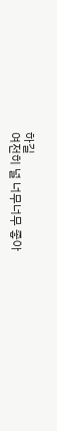하길
여전히 널 너무너무 좋아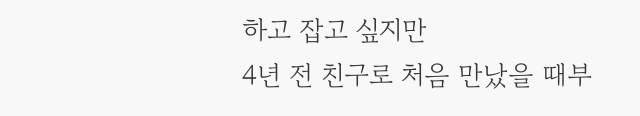하고 잡고 싶지만
4년 전 친구로 처음 만났을 때부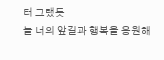터 그랬듯
늘 너의 앞길과 행복을 응원해